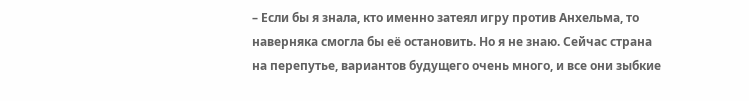– Если бы я знала, кто именно затеял игру против Анхельма, то наверняка смогла бы её остановить. Но я не знаю. Сейчас страна на перепутье, вариантов будущего очень много, и все они зыбкие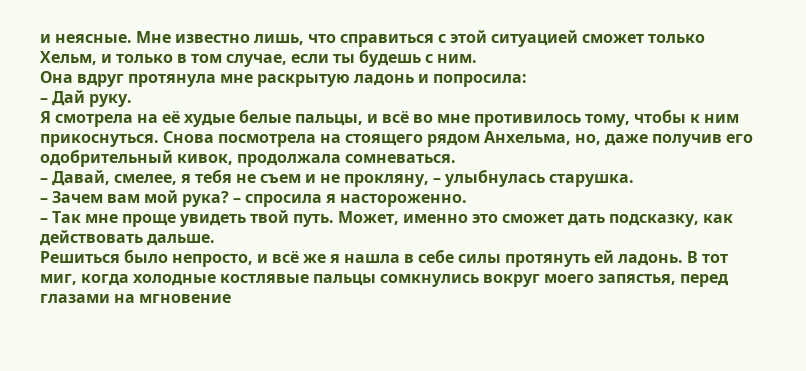и неясные. Мне известно лишь, что справиться с этой ситуацией сможет только Хельм, и только в том случае, если ты будешь с ним.
Она вдруг протянула мне раскрытую ладонь и попросила:
– Дай руку.
Я смотрела на её худые белые пальцы, и всё во мне противилось тому, чтобы к ним прикоснуться. Снова посмотрела на стоящего рядом Анхельма, но, даже получив его одобрительный кивок, продолжала сомневаться.
– Давай, смелее, я тебя не съем и не прокляну, – улыбнулась старушка.
– Зачем вам мой рука? – спросила я настороженно.
– Так мне проще увидеть твой путь. Может, именно это сможет дать подсказку, как действовать дальше.
Решиться было непросто, и всё же я нашла в себе силы протянуть ей ладонь. В тот миг, когда холодные костлявые пальцы сомкнулись вокруг моего запястья, перед глазами на мгновение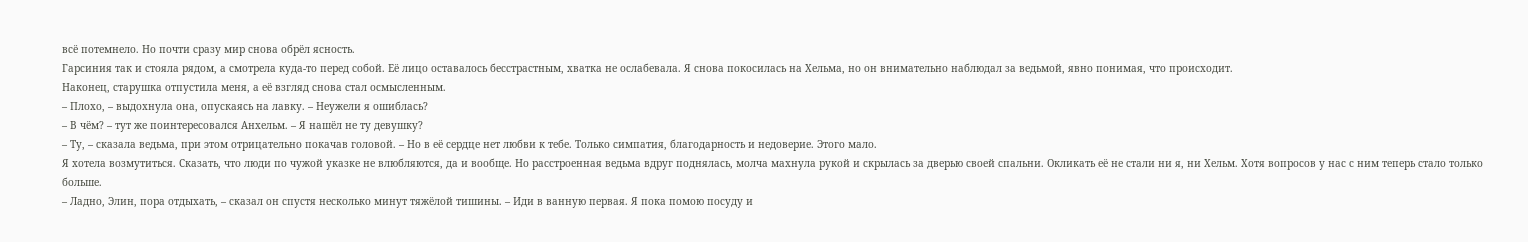всё потемнело. Но почти сразу мир снова обрёл ясность.
Гарсиния так и стояла рядом, а смотрела куда-то перед собой. Её лицо оставалось бесстрастным, хватка не ослабевала. Я снова покосилась на Хельма, но он внимательно наблюдал за ведьмой, явно понимая, что происходит.
Наконец, старушка отпустила меня, а её взгляд снова стал осмысленным.
– Плохо, – выдохнула она, опускаясь на лавку. – Неужели я ошиблась?
– В чём? – тут же поинтересовался Анхельм. – Я нашёл не ту девушку?
– Ту, – сказала ведьма, при этом отрицательно покачав головой. – Но в её сердце нет любви к тебе. Только симпатия, благодарность и недоверие. Этого мало.
Я хотела возмутиться. Сказать, что люди по чужой указке не влюбляются, да и вообще. Но расстроенная ведьма вдруг поднялась, молча махнула рукой и скрылась за дверью своей спальни. Окликать её не стали ни я, ни Хельм. Хотя вопросов у нас с ним теперь стало только больше.
– Ладно, Элин, пора отдыхать, – сказал он спустя несколько минут тяжёлой тишины. – Иди в ванную первая. Я пока помою посуду и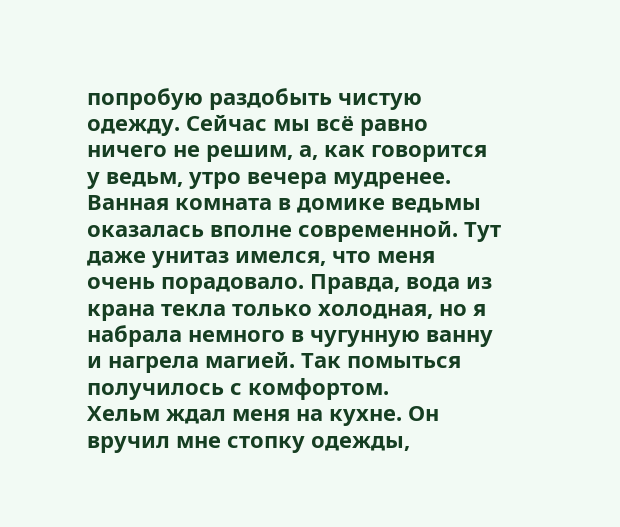попробую раздобыть чистую одежду. Сейчас мы всё равно ничего не решим, а, как говорится у ведьм, утро вечера мудренее.
Ванная комната в домике ведьмы оказалась вполне современной. Тут даже унитаз имелся, что меня очень порадовало. Правда, вода из крана текла только холодная, но я набрала немного в чугунную ванну и нагрела магией. Так помыться получилось с комфортом.
Хельм ждал меня на кухне. Он вручил мне стопку одежды,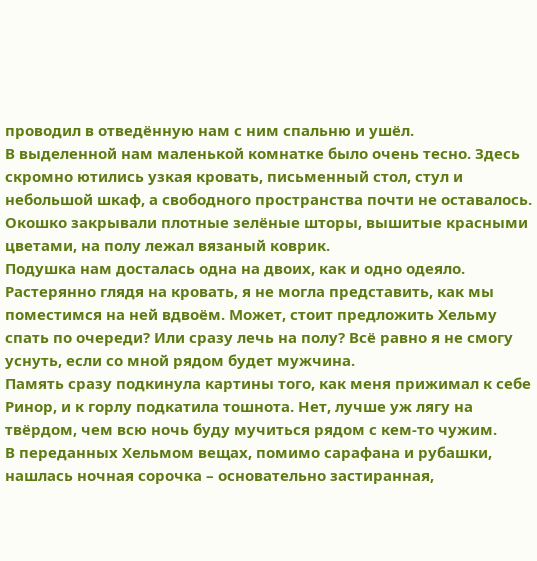проводил в отведённую нам с ним спальню и ушёл.
В выделенной нам маленькой комнатке было очень тесно. Здесь скромно ютились узкая кровать, письменный стол, стул и небольшой шкаф, а свободного пространства почти не оставалось. Окошко закрывали плотные зелёные шторы, вышитые красными цветами, на полу лежал вязаный коврик.
Подушка нам досталась одна на двоих, как и одно одеяло. Растерянно глядя на кровать, я не могла представить, как мы поместимся на ней вдвоём. Может, стоит предложить Хельму спать по очереди? Или сразу лечь на полу? Всё равно я не смогу уснуть, если со мной рядом будет мужчина.
Память сразу подкинула картины того, как меня прижимал к себе Ринор, и к горлу подкатила тошнота. Нет, лучше уж лягу на твёрдом, чем всю ночь буду мучиться рядом с кем-то чужим.
В переданных Хельмом вещах, помимо сарафана и рубашки, нашлась ночная сорочка – основательно застиранная,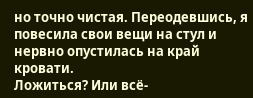но точно чистая. Переодевшись, я повесила свои вещи на стул и нервно опустилась на край кровати.
Ложиться? Или всё-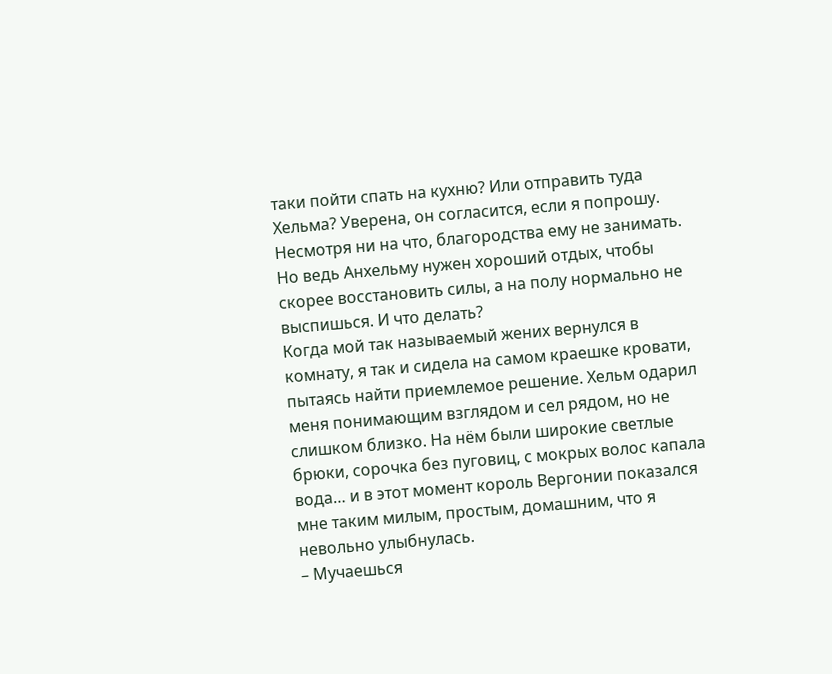таки пойти спать на кухню? Или отправить туда Хельма? Уверена, он согласится, если я попрошу. Несмотря ни на что, благородства ему не занимать. Но ведь Анхельму нужен хороший отдых, чтобы скорее восстановить силы, а на полу нормально не выспишься. И что делать?
Когда мой так называемый жених вернулся в комнату, я так и сидела на самом краешке кровати, пытаясь найти приемлемое решение. Хельм одарил меня понимающим взглядом и сел рядом, но не слишком близко. На нём были широкие светлые брюки, сорочка без пуговиц, с мокрых волос капала вода… и в этот момент король Вергонии показался мне таким милым, простым, домашним, что я невольно улыбнулась.
– Мучаешься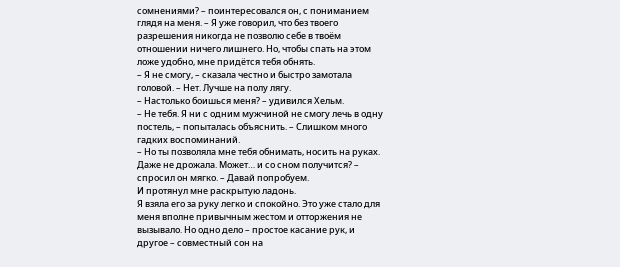сомнениями? – поинтересовался он, с пониманием глядя на меня. – Я уже говорил, что без твоего разрешения никогда не позволю себе в твоём отношении ничего лишнего. Но, чтобы спать на этом ложе удобно, мне придётся тебя обнять.
– Я не смогу, – сказала честно и быстро замотала головой. – Нет. Лучше на полу лягу.
– Настолько боишься меня? – удивился Хельм.
– Не тебя. Я ни с одним мужчиной не смогу лечь в одну постель, – попыталась объяснить. – Слишком много гадких воспоминаний.
– Но ты позволяла мне тебя обнимать, носить на руках. Даже не дрожала. Может… и со сном получится? – спросил он мягко. – Давай попробуем.
И протянул мне раскрытую ладонь.
Я взяла его за руку легко и спокойно. Это уже стало для меня вполне привычным жестом и отторжения не вызывало. Но одно дело – простое касание рук, и другое – совместный сон на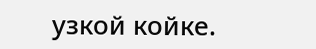узкой койке.